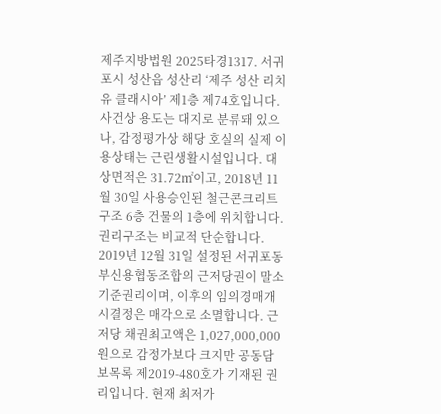제주지방법원 2025타경1317. 서귀포시 성산읍 성산리 ‘제주 성산 리치유 클래시아’ 제1층 제74호입니다. 사건상 용도는 대지로 분류돼 있으나, 감정평가상 해당 호실의 실제 이용상태는 근린생활시설입니다. 대상면적은 31.72㎡이고, 2018년 11월 30일 사용승인된 철근콘크리트구조 6층 건물의 1층에 위치합니다.
권리구조는 비교적 단순합니다. 2019년 12월 31일 설정된 서귀포동부신용협동조합의 근저당권이 말소기준권리이며, 이후의 임의경매개시결정은 매각으로 소멸합니다. 근저당 채권최고액은 1,027,000,000원으로 감정가보다 크지만 공동담보목록 제2019-480호가 기재된 권리입니다. 현재 최저가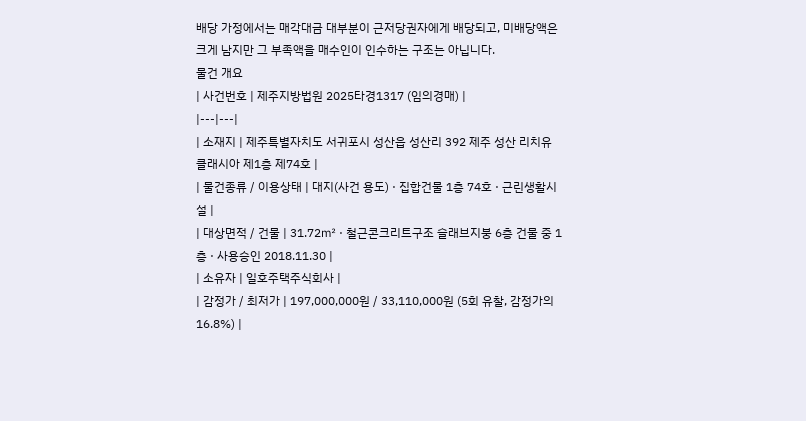배당 가정에서는 매각대금 대부분이 근저당권자에게 배당되고, 미배당액은 크게 남지만 그 부족액을 매수인이 인수하는 구조는 아닙니다.
물건 개요
| 사건번호 | 제주지방법원 2025타경1317 (임의경매) |
|---|---|
| 소재지 | 제주특별자치도 서귀포시 성산읍 성산리 392 제주 성산 리치유 클래시아 제1층 제74호 |
| 물건종류 / 이용상태 | 대지(사건 용도) · 집합건물 1층 74호 · 근린생활시설 |
| 대상면적 / 건물 | 31.72㎡ · 철근콘크리트구조 슬래브지붕 6층 건물 중 1층 · 사용승인 2018.11.30 |
| 소유자 | 일호주택주식회사 |
| 감정가 / 최저가 | 197,000,000원 / 33,110,000원 (5회 유찰, 감정가의 16.8%) |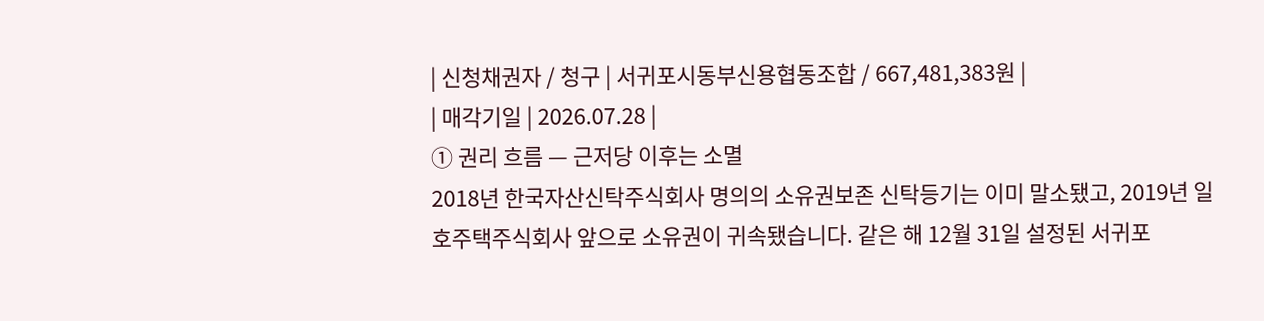| 신청채권자 / 청구 | 서귀포시동부신용협동조합 / 667,481,383원 |
| 매각기일 | 2026.07.28 |
① 권리 흐름 — 근저당 이후는 소멸
2018년 한국자산신탁주식회사 명의의 소유권보존 신탁등기는 이미 말소됐고, 2019년 일호주택주식회사 앞으로 소유권이 귀속됐습니다. 같은 해 12월 31일 설정된 서귀포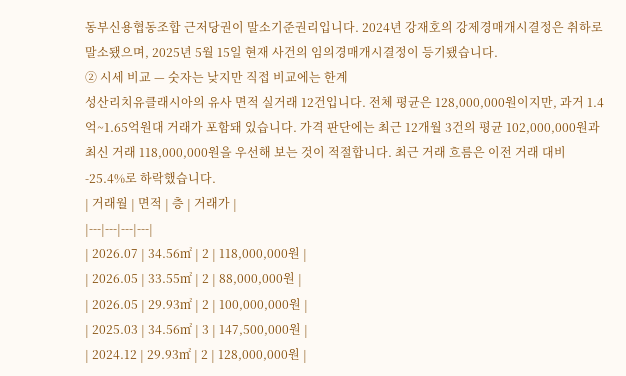동부신용협동조합 근저당권이 말소기준권리입니다. 2024년 강재호의 강제경매개시결정은 취하로 말소됐으며, 2025년 5월 15일 현재 사건의 임의경매개시결정이 등기됐습니다.
② 시세 비교 — 숫자는 낮지만 직접 비교에는 한계
성산리치유클래시아의 유사 면적 실거래 12건입니다. 전체 평균은 128,000,000원이지만, 과거 1.4억~1.65억원대 거래가 포함돼 있습니다. 가격 판단에는 최근 12개월 3건의 평균 102,000,000원과 최신 거래 118,000,000원을 우선해 보는 것이 적절합니다. 최근 거래 흐름은 이전 거래 대비 -25.4%로 하락했습니다.
| 거래월 | 면적 | 층 | 거래가 |
|---|---|---|---|
| 2026.07 | 34.56㎡ | 2 | 118,000,000원 |
| 2026.05 | 33.55㎡ | 2 | 88,000,000원 |
| 2026.05 | 29.93㎡ | 2 | 100,000,000원 |
| 2025.03 | 34.56㎡ | 3 | 147,500,000원 |
| 2024.12 | 29.93㎡ | 2 | 128,000,000원 |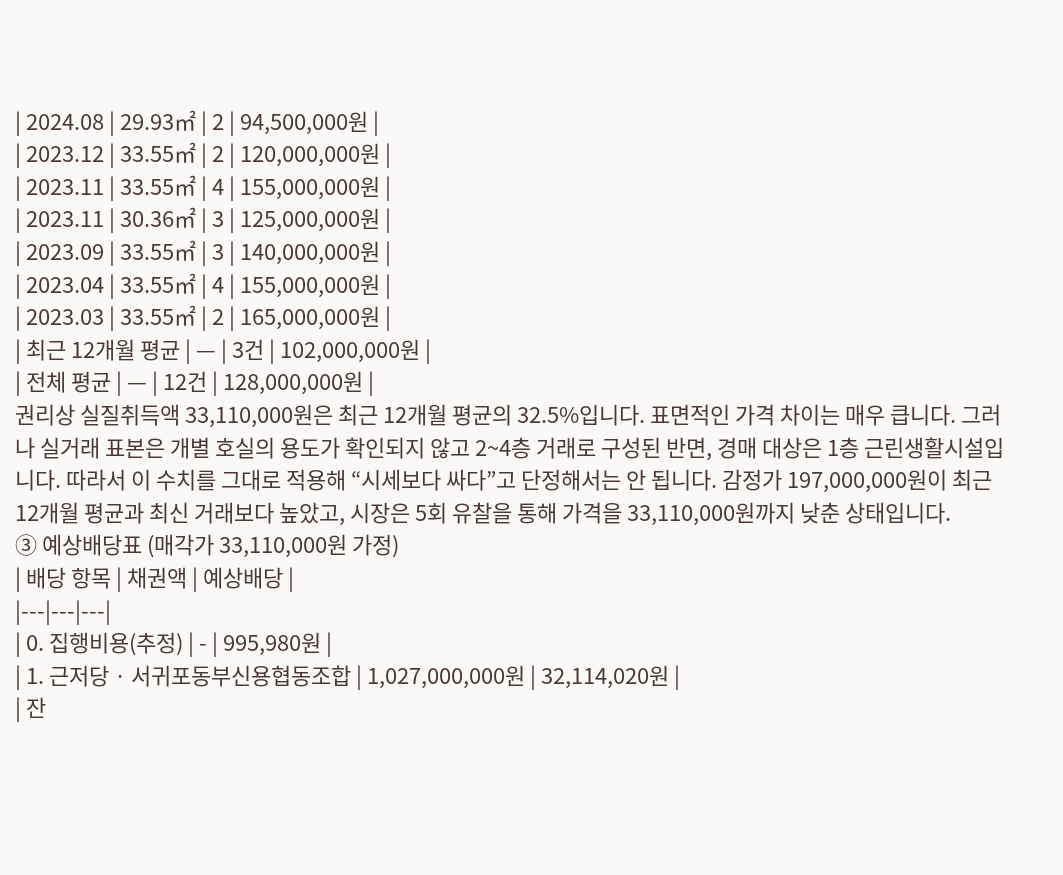| 2024.08 | 29.93㎡ | 2 | 94,500,000원 |
| 2023.12 | 33.55㎡ | 2 | 120,000,000원 |
| 2023.11 | 33.55㎡ | 4 | 155,000,000원 |
| 2023.11 | 30.36㎡ | 3 | 125,000,000원 |
| 2023.09 | 33.55㎡ | 3 | 140,000,000원 |
| 2023.04 | 33.55㎡ | 4 | 155,000,000원 |
| 2023.03 | 33.55㎡ | 2 | 165,000,000원 |
| 최근 12개월 평균 | — | 3건 | 102,000,000원 |
| 전체 평균 | — | 12건 | 128,000,000원 |
권리상 실질취득액 33,110,000원은 최근 12개월 평균의 32.5%입니다. 표면적인 가격 차이는 매우 큽니다. 그러나 실거래 표본은 개별 호실의 용도가 확인되지 않고 2~4층 거래로 구성된 반면, 경매 대상은 1층 근린생활시설입니다. 따라서 이 수치를 그대로 적용해 “시세보다 싸다”고 단정해서는 안 됩니다. 감정가 197,000,000원이 최근 12개월 평균과 최신 거래보다 높았고, 시장은 5회 유찰을 통해 가격을 33,110,000원까지 낮춘 상태입니다.
③ 예상배당표 (매각가 33,110,000원 가정)
| 배당 항목 | 채권액 | 예상배당 |
|---|---|---|
| 0. 집행비용(추정) | - | 995,980원 |
| 1. 근저당 · 서귀포동부신용협동조합 | 1,027,000,000원 | 32,114,020원 |
| 잔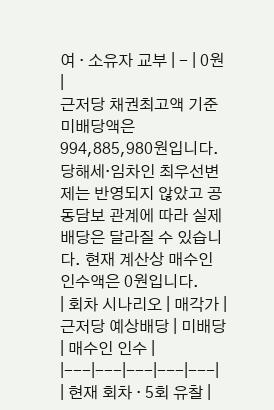여 · 소유자 교부 | - | 0원 |
근저당 채권최고액 기준 미배당액은 994,885,980원입니다. 당해세·임차인 최우선변제는 반영되지 않았고 공동담보 관계에 따라 실제 배당은 달라질 수 있습니다. 현재 계산상 매수인 인수액은 0원입니다.
| 회차 시나리오 | 매각가 | 근저당 예상배당 | 미배당 | 매수인 인수 |
|---|---|---|---|---|
| 현재 회차 · 5회 유찰 |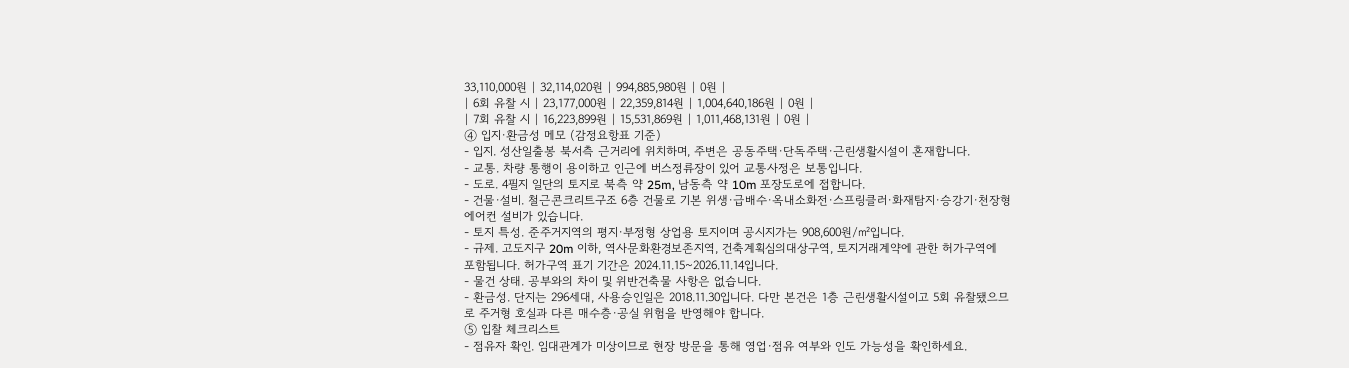33,110,000원 | 32,114,020원 | 994,885,980원 | 0원 |
| 6회 유찰 시 | 23,177,000원 | 22,359,814원 | 1,004,640,186원 | 0원 |
| 7회 유찰 시 | 16,223,899원 | 15,531,869원 | 1,011,468,131원 | 0원 |
④ 입지·환금성 메모 (감정요항표 기준)
- 입지. 성산일출봉 북서측 근거리에 위치하며, 주변은 공동주택·단독주택·근린생활시설이 혼재합니다.
- 교통. 차량 통행이 용이하고 인근에 버스정류장이 있어 교통사정은 보통입니다.
- 도로. 4필지 일단의 토지로 북측 약 25m, 남동측 약 10m 포장도로에 접합니다.
- 건물·설비. 철근콘크리트구조 6층 건물로 기본 위생·급배수·옥내소화전·스프링클러·화재탐지·승강기·천장형 에어컨 설비가 있습니다.
- 토지 특성. 준주거지역의 평지·부정형 상업용 토지이며 공시지가는 908,600원/㎡입니다.
- 규제. 고도지구 20m 이하, 역사문화환경보존지역, 건축계획심의대상구역, 토지거래계약에 관한 허가구역에 포함됩니다. 허가구역 표기 기간은 2024.11.15~2026.11.14입니다.
- 물건 상태. 공부와의 차이 및 위반건축물 사항은 없습니다.
- 환금성. 단지는 296세대, 사용승인일은 2018.11.30입니다. 다만 본건은 1층 근린생활시설이고 5회 유찰됐으므로 주거형 호실과 다른 매수층·공실 위험을 반영해야 합니다.
⑤ 입찰 체크리스트
- 점유자 확인. 임대관계가 미상이므로 현장 방문을 통해 영업·점유 여부와 인도 가능성을 확인하세요.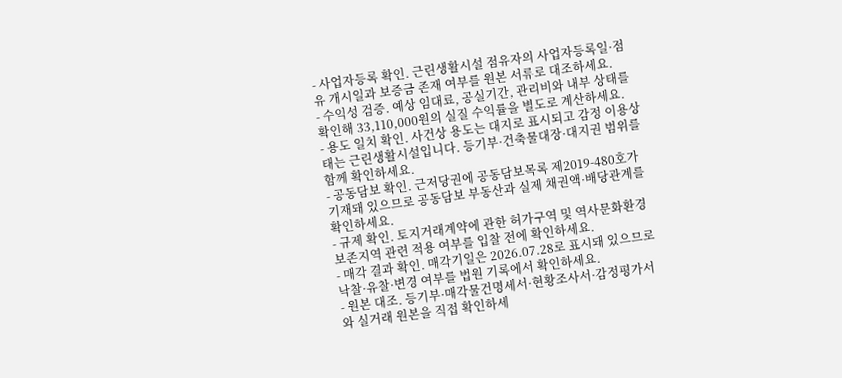- 사업자등록 확인. 근린생활시설 점유자의 사업자등록일·점유 개시일과 보증금 존재 여부를 원본 서류로 대조하세요.
- 수익성 검증. 예상 임대료, 공실기간, 관리비와 내부 상태를 확인해 33,110,000원의 실질 수익률을 별도로 계산하세요.
- 용도 일치 확인. 사건상 용도는 대지로 표시되고 감정 이용상태는 근린생활시설입니다. 등기부·건축물대장·대지권 범위를 함께 확인하세요.
- 공동담보 확인. 근저당권에 공동담보목록 제2019-480호가 기재돼 있으므로 공동담보 부동산과 실제 채권액·배당관계를 확인하세요.
- 규제 확인. 토지거래계약에 관한 허가구역 및 역사문화환경보존지역 관련 적용 여부를 입찰 전에 확인하세요.
- 매각 결과 확인. 매각기일은 2026.07.28로 표시돼 있으므로 낙찰·유찰·변경 여부를 법원 기록에서 확인하세요.
- 원본 대조. 등기부·매각물건명세서·현황조사서·감정평가서와 실거래 원본을 직접 확인하세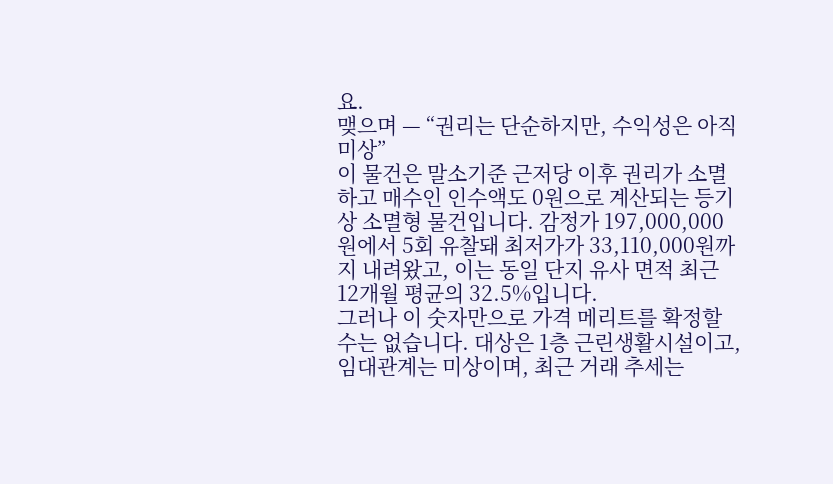요.
맺으며 — “권리는 단순하지만, 수익성은 아직 미상”
이 물건은 말소기준 근저당 이후 권리가 소멸하고 매수인 인수액도 0원으로 계산되는 등기상 소멸형 물건입니다. 감정가 197,000,000원에서 5회 유찰돼 최저가가 33,110,000원까지 내려왔고, 이는 동일 단지 유사 면적 최근 12개월 평균의 32.5%입니다.
그러나 이 숫자만으로 가격 메리트를 확정할 수는 없습니다. 대상은 1층 근린생활시설이고, 임대관계는 미상이며, 최근 거래 추세는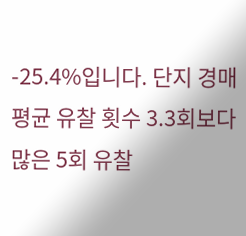-25.4%입니다. 단지 경매 평균 유찰 횟수 3.3회보다 많은 5회 유찰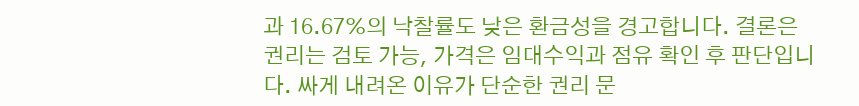과 16.67%의 낙찰률도 낮은 환금성을 경고합니다. 결론은 권리는 검토 가능, 가격은 임대수익과 점유 확인 후 판단입니다. 싸게 내려온 이유가 단순한 권리 문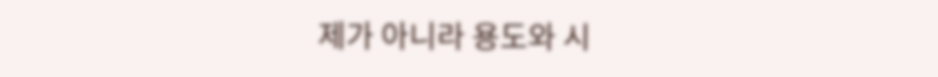제가 아니라 용도와 시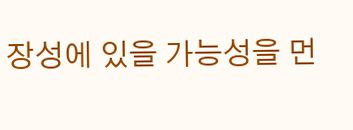장성에 있을 가능성을 먼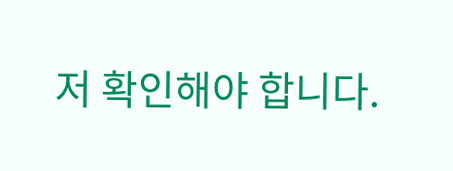저 확인해야 합니다.